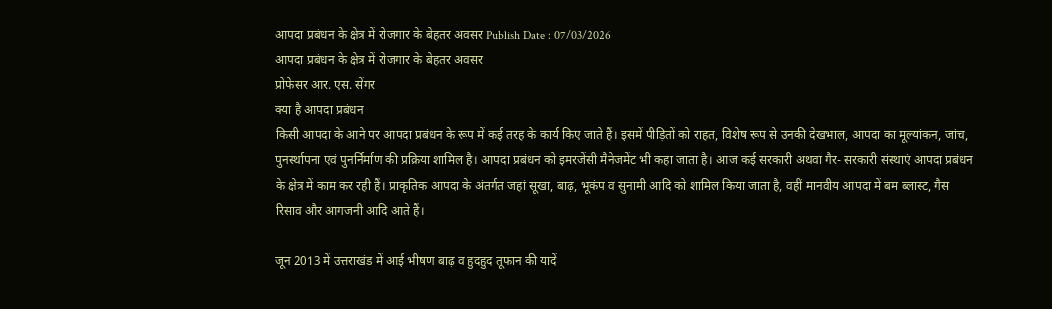आपदा प्रबंधन के क्षेत्र में रोजगार के बेहतर अवसर Publish Date : 07/03/2026
आपदा प्रबंधन के क्षेत्र में रोजगार के बेहतर अवसर
प्रोफेसर आर. एस. सेंगर
क्या है आपदा प्रबंधन
किसी आपदा के आने पर आपदा प्रबंधन के रूप में कई तरह के कार्य किए जाते हैं। इसमें पीड़ितों को राहत, विशेष रूप से उनकी देखभाल, आपदा का मूल्यांकन, जांच, पुनर्स्थापना एवं पुनर्निर्माण की प्रक्रिया शामिल है। आपदा प्रबंधन को इमरजेंसी मैनेजमेंट भी कहा जाता है। आज कई सरकारी अथवा गैर- सरकारी संस्थाएं आपदा प्रबंधन के क्षेत्र में काम कर रही हैं। प्राकृतिक आपदा के अंतर्गत जहां सूखा, बाढ़, भूकंप व सुनामी आदि को शामिल किया जाता है, वहीं मानवीय आपदा में बम ब्लास्ट, गैस रिसाव और आगजनी आदि आते हैं।

जून 2013 में उत्तराखंड में आई भीषण बाढ़ व हुदहुद तूफान की यादें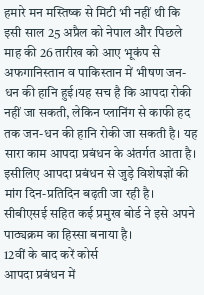हमारे मन मस्तिष्क से मिटी भी नहीं थी कि इसी साल 25 अप्रैल को नेपाल और पिछले माह की 26 तारीख को आए भूकंप से अफगानिस्तान व पाकिस्तान में भीषण जन-धन की हानि हुई।यह सच है कि आपदा रोकी नहीं जा सकती, लेकिन प्लानिंग से काफी हद तक जन-धन की हानि रोकी जा सकती है। यह सारा काम आपदा प्रबंधन के अंतर्गत आता है। इसीलिए आपदा प्रबंधन से जुड़े विशेषज्ञों की मांग दिन-प्रतिदिन बढ़ती जा रही है। सीबीएसई सहित कई प्रमुख बोर्ड ने इसे अपने पाठ्यक्रम का हिस्सा बनाया है।
12वीं के बाद करें कोर्स
आपदा प्रबंधन में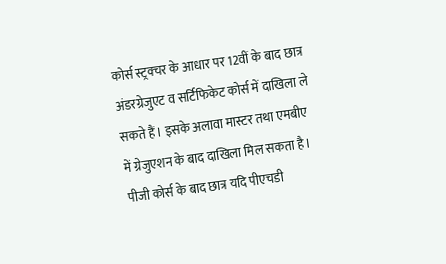कोर्स स्ट्रक्चर के आधार पर 12वीं के बाद छात्र अंडरग्रेजुएट व सर्टिफिकेट कोर्स में दाखिला ले सकते हैं। इसके अलावा मास्टर तथा एमबीए में ग्रेजुएशन के बाद दाखिला मिल सकता है। पीजी कोर्स के बाद छात्र यदि पीएचडी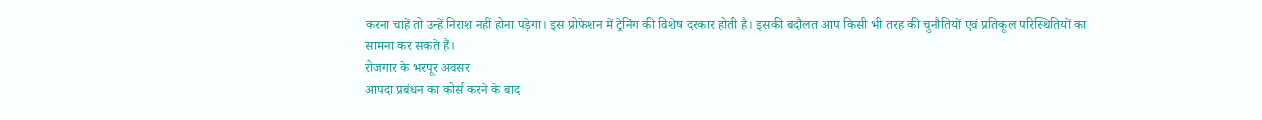करना चाहें तो उन्हें निराश नहीं होना पड़ेगा। इस प्रोफेशन में ट्रेनिंग की विशेष दरकार होती है। इसकी बदौलत आप किसी भी तरह की चुनौतियों एवं प्रतिकूल परिस्थितियों का सामना कर सकते हैं।
रोजगार के भरपूर अवसर
आपदा प्रबंधन का कोर्स करने के बाद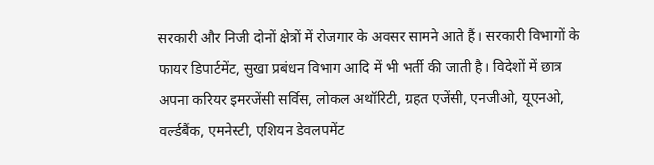सरकारी और निजी दोनों क्षेत्रों में रोजगार के अवसर सामने आते हैं। सरकारी विभागों के फायर डिपार्टमेंट, सुखा प्रबंधन विभाग आदि में भी भर्ती की जाती है। विदेशों में छात्र अपना करियर इमरजेंसी सर्विस, लोकल अथॉरिटी, ग्रहत एजेंसी, एनजीओ, यूएनओ, वर्ल्डबैंक, एमनेस्टी, एशियन डेवलपमेंट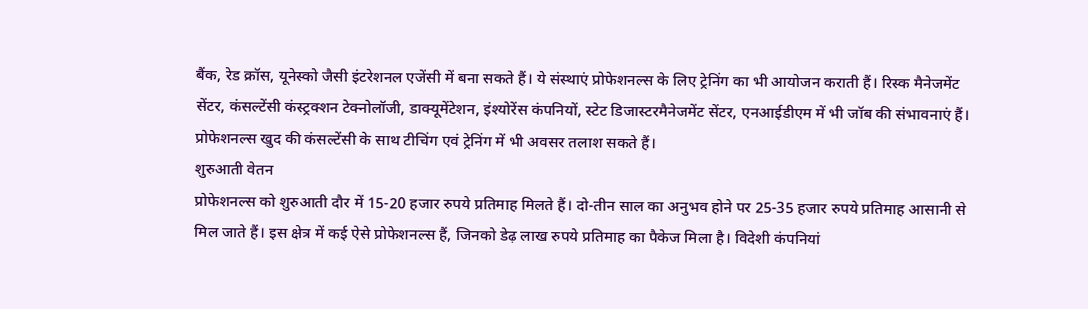बैंक, रेड क्रॉस, यूनेस्को जैसी इंटरेशनल एजेंसी में बना सकते हैं। ये संस्थाएं प्रोफेशनल्स के लिए ट्रेनिंग का भी आयोजन कराती हैं। रिस्क मैनेजमेंट सेंटर, कंसल्टेंसी कंस्ट्रक्शन टेक्नोलॉजी, डाक्यूमेंटेशन, इंश्योरेंस कंपनियों, स्टेट डिजास्टरमैनेजमेंट सेंटर, एनआईडीएम में भी जॉब की संभावनाएं हैं। प्रोफेशनल्स खुद की कंसल्टेंसी के साथ टीचिंग एवं ट्रेनिंग में भी अवसर तलाश सकते हैं।
शुरुआती वेतन
प्रोफेशनल्स को शुरुआती दौर में 15-20 हजार रुपये प्रतिमाह मिलते हैं। दो-तीन साल का अनुभव होने पर 25-35 हजार रुपये प्रतिमाह आसानी से मिल जाते हैं। इस क्षेत्र में कई ऐसे प्रोफेशनल्स हैं, जिनको डेढ़ लाख रुपये प्रतिमाह का पैकेज मिला है। विदेशी कंपनियां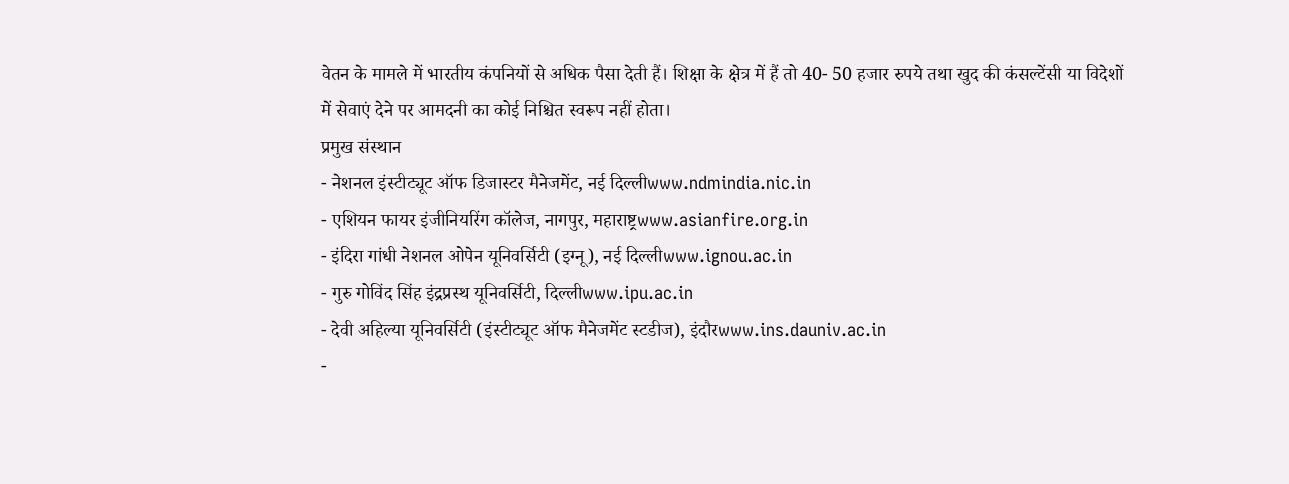वेतन के मामले में भारतीय कंपनियों से अधिक पैसा देती हैं। शिक्षा के क्षेत्र में हैं तो 40- 50 हजार रुपये तथा खुद की कंसल्टेंसी या विदेशों में सेवाएं देने पर आमदनी का कोई निश्चित स्वरूप नहीं होता।
प्रमुख संस्थान
- नेशनल इंस्टीट्यूट ऑफ डिजास्टर मैनेजमेंट, नई दिल्लीwww.ndmindia.nic.in
- एशियन फायर इंजीनियरिंग कॉलेज, नागपुर, महाराष्ट्रwww.asianfire.org.in
- इंदिरा गांधी नेशनल ओपेन यूनिवर्सिटी (इग्नू), नई दिल्लीwww.ignou.ac.in
- गुरु गोविंद सिंह इंद्रप्रस्थ यूनिवर्सिटी, दिल्लीwww.ipu.ac.in
- देवी अहिल्या यूनिवर्सिटी (इंस्टीट्यूट ऑफ मैनेजमेंट स्टडीज), इंदौरwww.ins.dauniv.ac.in
-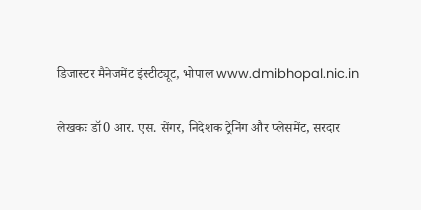डिजास्टर मैनेजमेंट इंस्टीट्यूट, भोपाल www.dmibhopal.nic.in

लेखकः डॉ0 आर. एस. सेंगर, निदेशक ट्रेनिंग और प्लेसमेंट, सरदार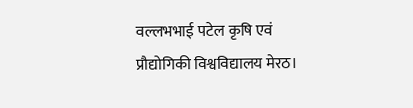वल्लभभाई पटेल कृषि एवं प्रौद्योगिकी विश्वविद्यालय मेरठ।